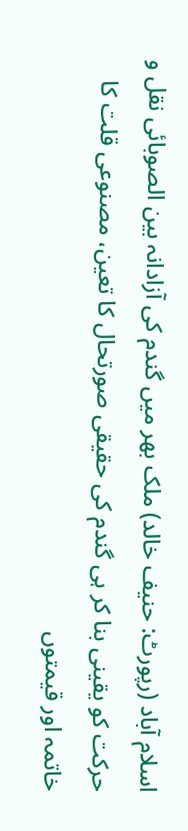اسلام آباد (رپورٹ: حنیف خالد) ملک بھر میں گندم کی آزادانہ بین الصوبائی نقل و حرکت کو یقینی بنا کر ہی گندم کی حقیقی صورتحال کا تعین، مصنوعی قلت کا خاتمہ اور قیمتوں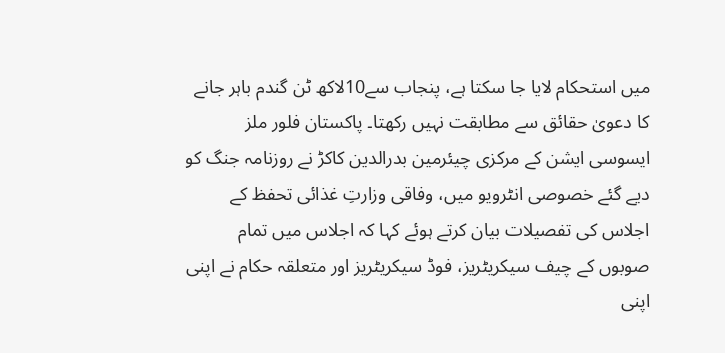میں استحکام لایا جا سکتا ہے، پنجاب سے10لاکھ ٹن گندم باہر جانے کا دعویٰ حقائق سے مطابقت نہیں رکھتا۔ پاکستان فلور ملز ایسوسی ایشن کے مرکزی چیئرمین بدرالدین کاکڑ نے روزنامہ جنگ کو دیے گئے خصوصی انٹرویو میں، وفاقی وزارتِ غذائی تحفظ کے اجلاس کی تفصیلات بیان کرتے ہوئے کہا کہ اجلاس میں تمام صوبوں کے چیف سیکریٹریز، فوڈ سیکریٹریز اور متعلقہ حکام نے اپنی اپنی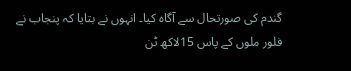گندم کی صورتحال سے آگاہ کیا۔ انہوں نے بتایا کہ پنجاب نے فلور ملوں کے پاس 15لاکھ ٹن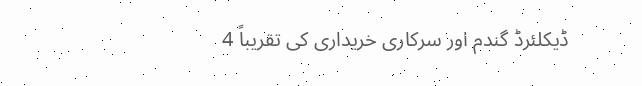ڈیکلئرڈ گندم اور سرکاری خریداری کی تقریباً 4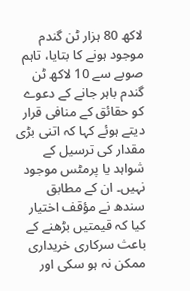لاکھ 80 ہزار ٹن گندم موجود ہونے کا بتایا، تاہم صوبے سے 10 لاکھ ٹن گندم باہر جانے کے دعوے کو حقائق کے منافی قرار دیتے ہوئے کہا کہ اتنی بڑی مقدار کی ترسیل کے شواہد یا پرمٹس موجود نہیں۔ ان کے مطابق سندھ نے مؤقف اختیار کیا کہ قیمتیں بڑھنے کے باعث سرکاری خریداری ممکن نہ ہو سکی اور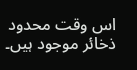اس وقت محدود ذخائر موجود ہیں۔